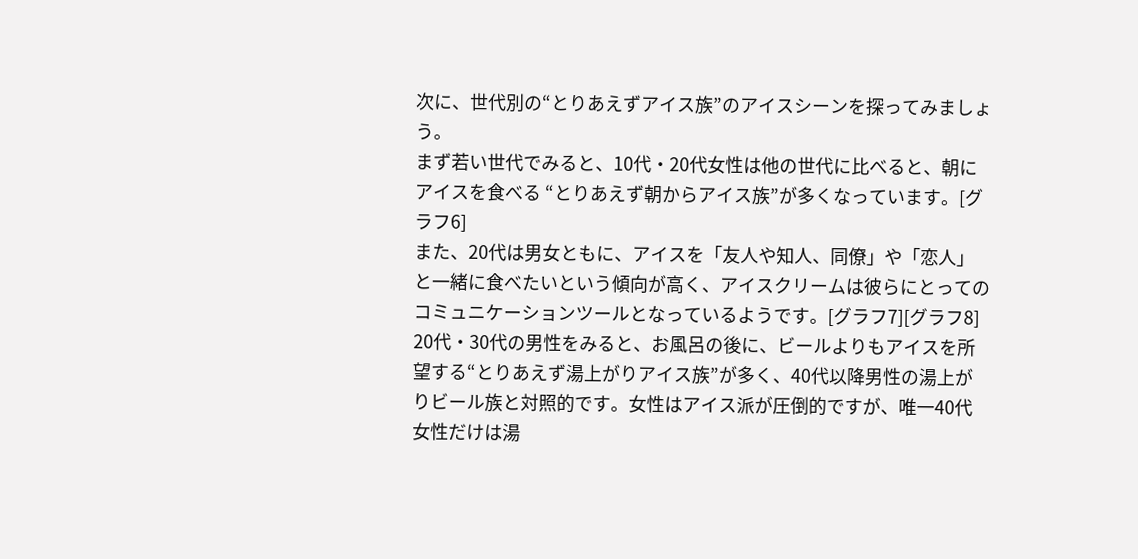次に、世代別の“とりあえずアイス族”のアイスシーンを探ってみましょう。
まず若い世代でみると、10代・20代女性は他の世代に比べると、朝にアイスを食べる “とりあえず朝からアイス族”が多くなっています。[グラフ6]
また、20代は男女ともに、アイスを「友人や知人、同僚」や「恋人」と一緒に食べたいという傾向が高く、アイスクリームは彼らにとってのコミュニケーションツールとなっているようです。[グラフ7][グラフ8]
20代・30代の男性をみると、お風呂の後に、ビールよりもアイスを所望する“とりあえず湯上がりアイス族”が多く、40代以降男性の湯上がりビール族と対照的です。女性はアイス派が圧倒的ですが、唯一40代女性だけは湯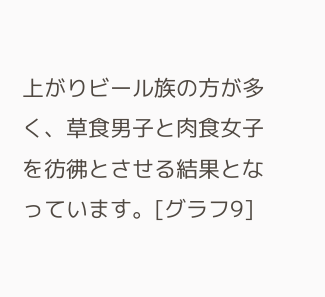上がりビール族の方が多く、草食男子と肉食女子を彷彿とさせる結果となっています。[グラフ9]